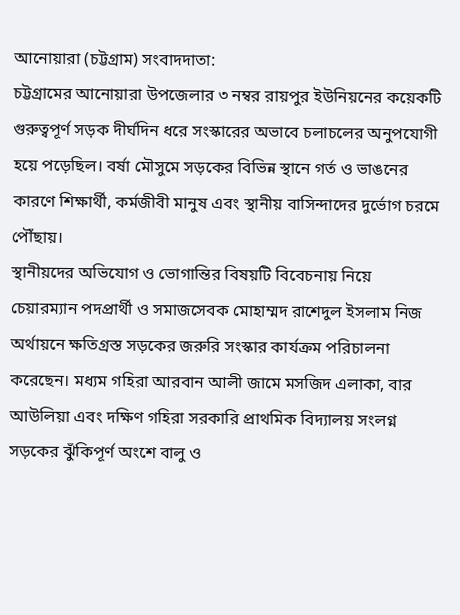আনোয়ারা (চট্টগ্রাম) সংবাদদাতা:
চট্টগ্রামের আনোয়ারা উপজেলার ৩ নম্বর রায়পুর ইউনিয়নের কয়েকটি গুরুত্বপূর্ণ সড়ক দীর্ঘদিন ধরে সংস্কারের অভাবে চলাচলের অনুপযোগী হয়ে পড়েছিল। বর্ষা মৌসুমে সড়কের বিভিন্ন স্থানে গর্ত ও ভাঙনের কারণে শিক্ষার্থী, কর্মজীবী মানুষ এবং স্থানীয় বাসিন্দাদের দুর্ভোগ চরমে পৌঁছায়।
স্থানীয়দের অভিযোগ ও ভোগান্তির বিষয়টি বিবেচনায় নিয়ে চেয়ারম্যান পদপ্রার্থী ও সমাজসেবক মোহাম্মদ রাশেদুল ইসলাম নিজ অর্থায়নে ক্ষতিগ্রস্ত সড়কের জরুরি সংস্কার কার্যক্রম পরিচালনা করেছেন। মধ্যম গহিরা আরবান আলী জামে মসজিদ এলাকা, বার আউলিয়া এবং দক্ষিণ গহিরা সরকারি প্রাথমিক বিদ্যালয় সংলগ্ন সড়কের ঝুঁকিপূর্ণ অংশে বালু ও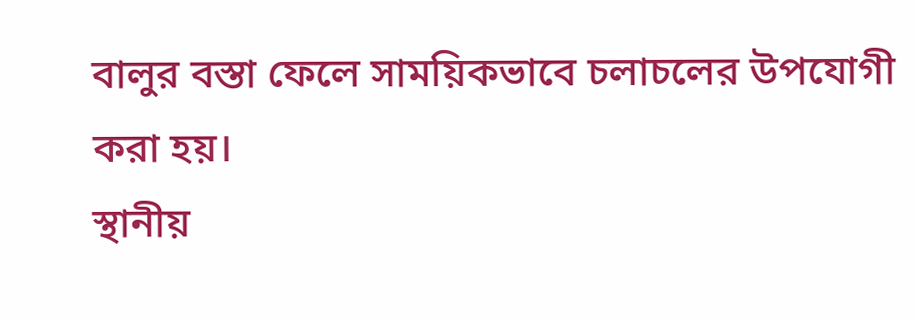বালুর বস্তা ফেলে সাময়িকভাবে চলাচলের উপযোগী করা হয়।
স্থানীয়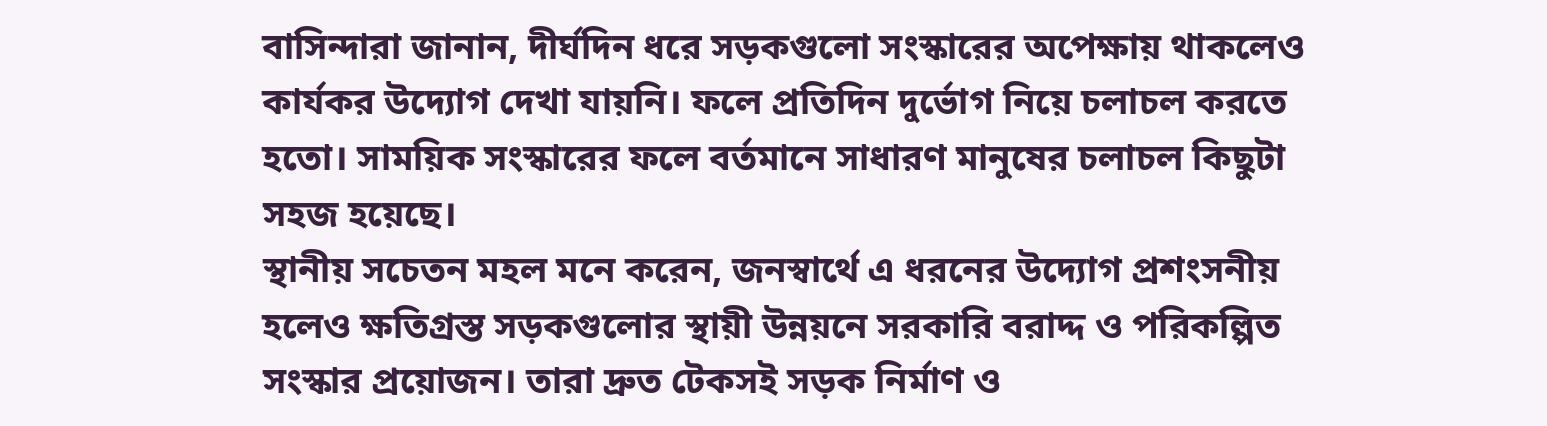বাসিন্দারা জানান, দীর্ঘদিন ধরে সড়কগুলো সংস্কারের অপেক্ষায় থাকলেও কার্যকর উদ্যোগ দেখা যায়নি। ফলে প্রতিদিন দুর্ভোগ নিয়ে চলাচল করতে হতো। সাময়িক সংস্কারের ফলে বর্তমানে সাধারণ মানুষের চলাচল কিছুটা সহজ হয়েছে।
স্থানীয় সচেতন মহল মনে করেন, জনস্বার্থে এ ধরনের উদ্যোগ প্রশংসনীয় হলেও ক্ষতিগ্রস্ত সড়কগুলোর স্থায়ী উন্নয়নে সরকারি বরাদ্দ ও পরিকল্পিত সংস্কার প্রয়োজন। তারা দ্রুত টেকসই সড়ক নির্মাণ ও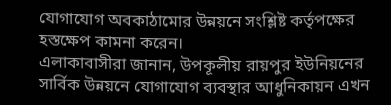যোগাযোগ অবকাঠামোর উন্নয়নে সংশ্লিষ্ট কর্তৃপক্ষের হস্তক্ষেপ কামনা করেন।
এলাকাবাসীরা জানান, উপকূলীয় রায়পুর ইউনিয়নের সার্বিক উন্নয়নে যোগাযোগ ব্যবস্থার আধুনিকায়ন এখন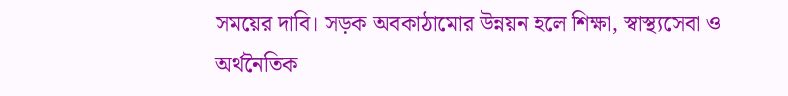সময়ের দাবি। সড়ক অবকাঠামোর উন্নয়ন হলে শিক্ষা, স্বাস্থ্যসেবা ও অর্থনৈতিক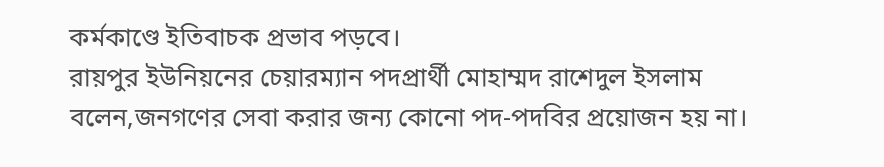কর্মকাণ্ডে ইতিবাচক প্রভাব পড়বে।
রায়পুর ইউনিয়নের চেয়ারম্যান পদপ্রার্থী মোহাম্মদ রাশেদুল ইসলাম বলেন,জনগণের সেবা করার জন্য কোনো পদ-পদবির প্রয়োজন হয় না।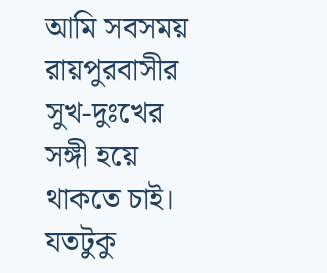আমি সবসময় রায়পুরবাসীর সুখ-দুঃখের সঙ্গী হয়ে থাকতে চাই। যতটুকু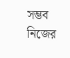সম্ভব নিজের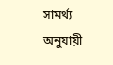সামর্থ্য অনুযায়ী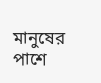মানুষের পাশে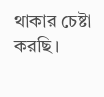থাকার চেষ্টা করছি।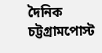দৈনিক চট্টগ্রামপোস্ট